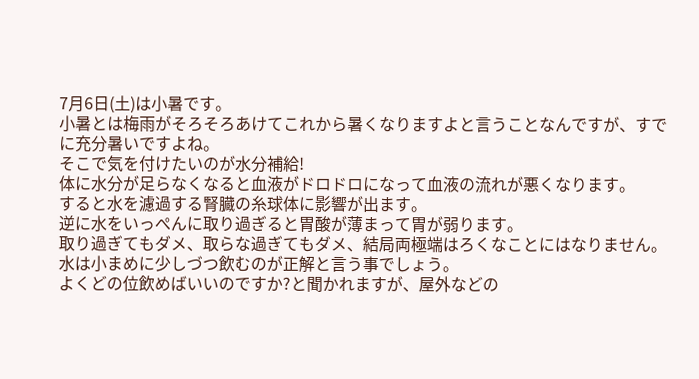7月6日(土)は小暑です。
小暑とは梅雨がそろそろあけてこれから暑くなりますよと言うことなんですが、すでに充分暑いですよね。
そこで気を付けたいのが水分補給!
体に水分が足らなくなると血液がドロドロになって血液の流れが悪くなります。
すると水を濾過する腎臓の糸球体に影響が出ます。
逆に水をいっぺんに取り過ぎると胃酸が薄まって胃が弱ります。
取り過ぎてもダメ、取らな過ぎてもダメ、結局両極端はろくなことにはなりません。
水は小まめに少しづつ飲むのが正解と言う事でしょう。
よくどの位飲めばいいのですか?と聞かれますが、屋外などの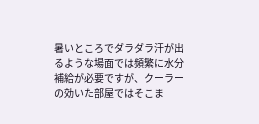暑いところでダラダラ汗が出るような場面では頻繁に水分補給が必要ですが、クーラーの効いた部屋ではそこま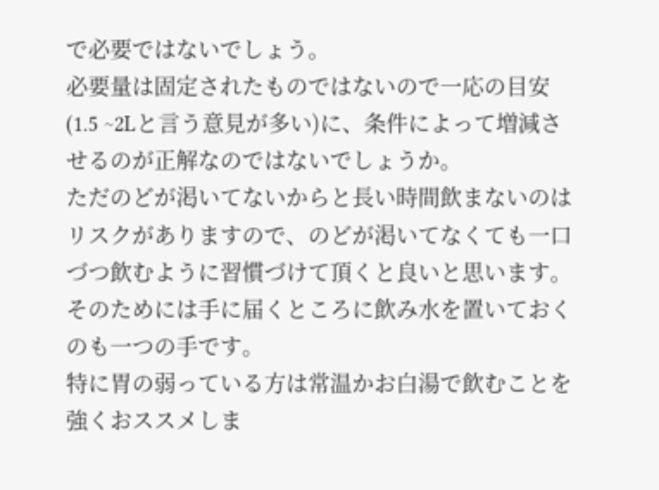で必要ではないでしょう。
必要量は固定されたものではないので一応の目安(1.5 ~2Lと言う意見が多い)に、条件によって増減させるのが正解なのではないでしょうか。
ただのどが渇いてないからと長い時間飲まないのはリスクがありますので、のどが渇いてなくても一口づつ飲むように習慣づけて頂くと良いと思います。
そのためには手に届くところに飲み水を置いておくのも一つの手です。
特に胃の弱っている方は常温かお白湯で飲むことを強くおススメしま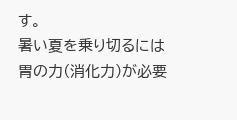す。
暑い夏を乗り切るには胃の力(消化力)が必要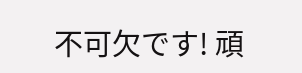不可欠です! 頑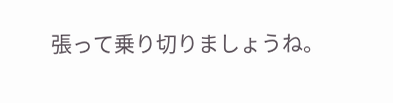張って乗り切りましょうね。